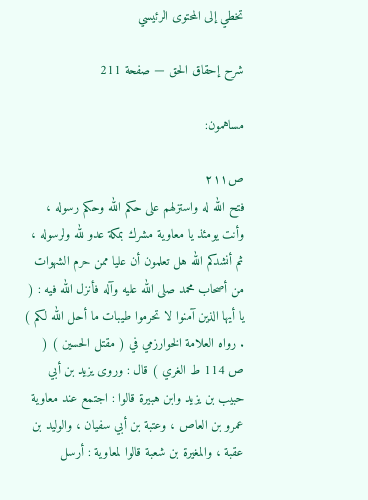تخطي إلى المحتوى الرئيسي

شرح إحقاق الحق — صفحة 211

مساهمون:

ص٢١١
فتح الله له واستزلهم على حكم الله وحكم رسوله ، وأنت يومئذ يا معاوية مشرك بمكة عدو لله ولرسوله ، ثم أنشدكم الله هل تعلمون أن عليا ممن حرم الشهوات من أصحاب محمد صلى الله عليه وآله فأنزل الله فيه : ( يا أيها الذين آمنوا لا تحرموا طيبات ما أحل الله لكم ) . رواه العلامة الخوارزمي في ( مقتل الحسين ) ( ص 114 ط الغري ) قال : وروى يزيد بن أبي حبيب بن يزيد وابن هبيرة قالوا : اجتمع عند معاوية عمرو بن العاص ، وعتبة بن أبي سفيان ، والوليد بن عقبة ، والمغيرة بن شعبة قالوا لمعاوية : أرسل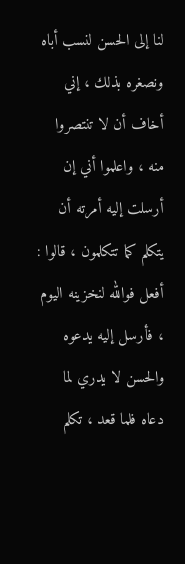لنا إلى الحسن لنسب أباه ونصغره بذلك ، إني أخاف أن لا تنتصروا منه ، واعلموا أني إن أرسلت إليه أمرته أن يتكلم كما تتكلمون ، قالوا : أفعل فوالله لنخزينه اليوم ، فأرسل إليه يدعوه والحسن لا يدري لما دعاه فلما قعد ، تكلم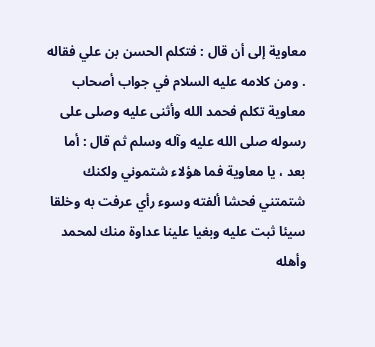معاوية إلى أن قال : فتكلم الحسن بن علي فقاله . ومن كلامه عليه السلام في جواب أصحاب معاوية تكلم فحمد الله وأثنى عليه وصلى على رسوله صلى الله عليه وآله وسلم ثم قال : أما بعد ، يا معاوية فما هؤلاء شتموني ولكنك شتمتني فحشا ألفته وسوء رأي عرفت به وخلقا سيئا ثبت عليه وبغيا علينا عداوة منك لمحمد وأهله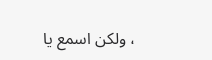، ولكن اسمع يا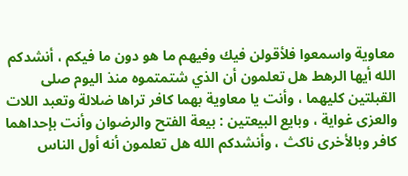معاوية واسمعوا فلأقولن فيك وفيهم ما هو دون ما فيكم ، أنشدكم الله أيها الرهط هل تعلمون أن الذي شتمتموه منذ اليوم صلى القبلتين كليهما ، وأنت يا معاوية بهما كافر تراها ضلالة وتعبد اللات والعزى غواية ، وبايع البيعتين : بيعة الفتح والرضوان وأنت بإحداهما كافر وبالأخرى ناكث ، وأنشدكم الله هل تعلمون أنه أول الناس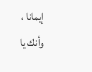إيمانا ، وأنك يا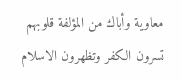معاوية وأباك من المؤلفة قلوبهم تسرون الكفر وتظهرون الاسلام